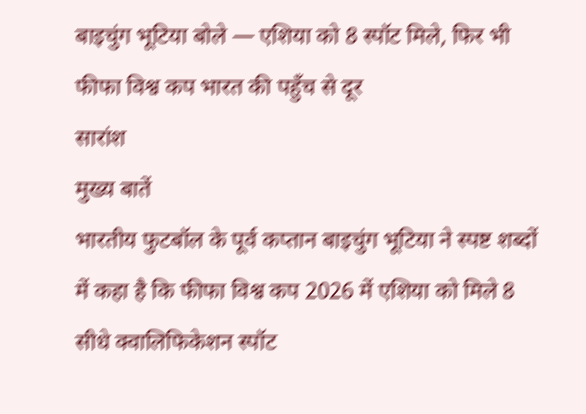बाइचुंग भूटिया बोले — एशिया को 8 स्पॉट मिले, फिर भी फीफा विश्व कप भारत की पहुँच से दूर
सारांश
मुख्य बातें
भारतीय फुटबॉल के पूर्व कप्तान बाइचुंग भूटिया ने स्पष्ट शब्दों में कहा है कि फीफा विश्व कप 2026 में एशिया को मिले 8 सीधे क्वालिफिकेशन स्पॉट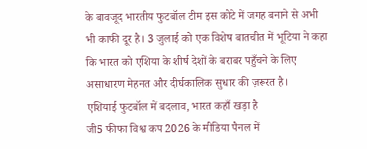के बावजूद भारतीय फुटबॉल टीम इस कोटे में जगह बनाने से अभी भी काफी दूर है। 3 जुलाई को एक विशेष बातचीत में भूटिया ने कहा कि भारत को एशिया के शीर्ष देशों के बराबर पहुँचने के लिए असाधारण मेहनत और दीर्घकालिक सुधार की ज़रूरत है।
एशियाई फुटबॉल में बदलाव, भारत कहाँ खड़ा है
जी5 फीफा विश्व कप 2026 के मीडिया पैनल में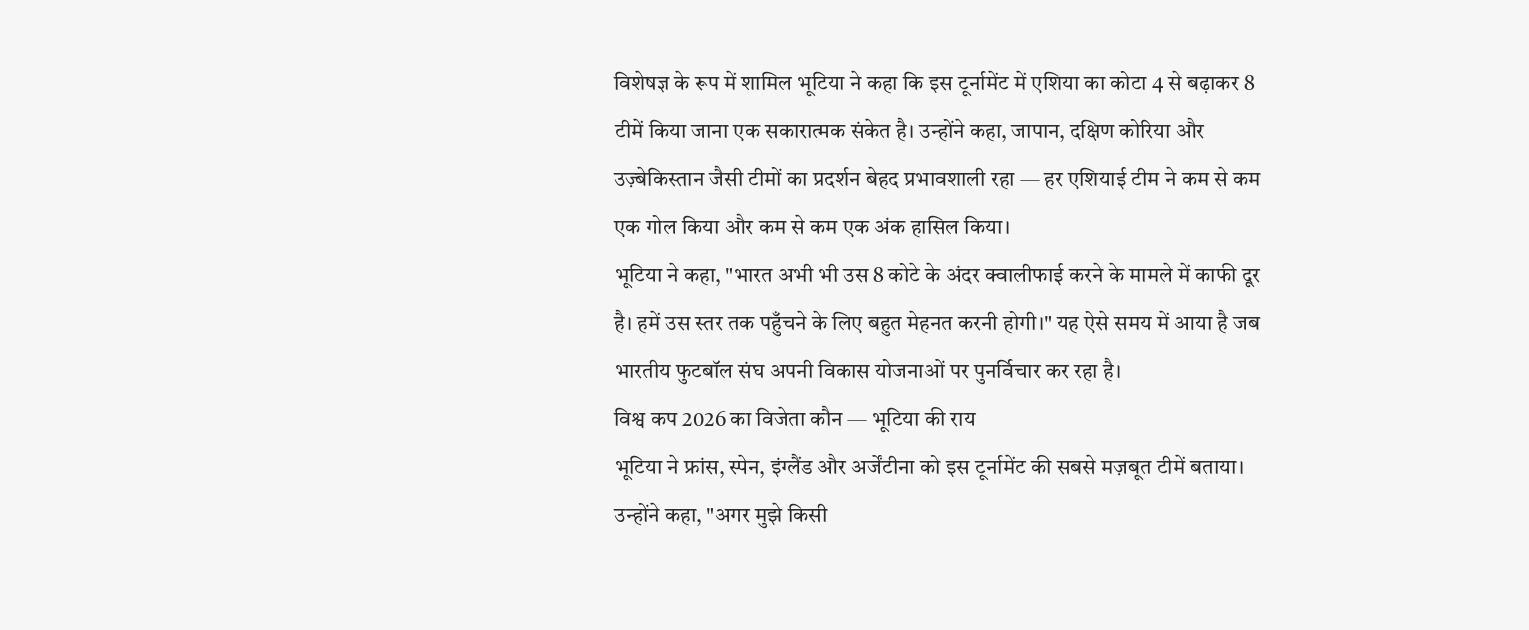विशेषज्ञ के रूप में शामिल भूटिया ने कहा कि इस टूर्नामेंट में एशिया का कोटा 4 से बढ़ाकर 8 टीमें किया जाना एक सकारात्मक संकेत है। उन्होंने कहा, जापान, दक्षिण कोरिया और उज़्बेकिस्तान जैसी टीमों का प्रदर्शन बेहद प्रभावशाली रहा — हर एशियाई टीम ने कम से कम एक गोल किया और कम से कम एक अंक हासिल किया।
भूटिया ने कहा, "भारत अभी भी उस 8 कोटे के अंदर क्वालीफाई करने के मामले में काफी दूर है। हमें उस स्तर तक पहुँचने के लिए बहुत मेहनत करनी होगी।" यह ऐसे समय में आया है जब भारतीय फुटबॉल संघ अपनी विकास योजनाओं पर पुनर्विचार कर रहा है।
विश्व कप 2026 का विजेता कौन — भूटिया की राय
भूटिया ने फ्रांस, स्पेन, इंग्लैंड और अर्जेंटीना को इस टूर्नामेंट की सबसे मज़बूत टीमें बताया। उन्होंने कहा, "अगर मुझे किसी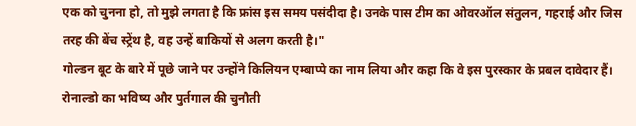एक को चुनना हो, तो मुझे लगता है कि फ्रांस इस समय पसंदीदा है। उनके पास टीम का ओवरऑल संतुलन, गहराई और जिस तरह की बेंच स्ट्रेंथ है, वह उन्हें बाकियों से अलग करती है।"
गोल्डन बूट के बारे में पूछे जाने पर उन्होंने किलियन एम्बाप्पे का नाम लिया और कहा कि वे इस पुरस्कार के प्रबल दावेदार हैं।
रोनाल्डो का भविष्य और पुर्तगाल की चुनौती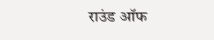राउंड ऑफ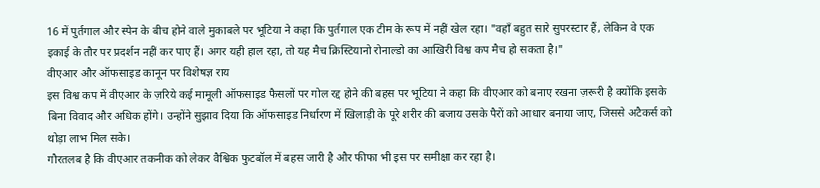16 में पुर्तगाल और स्पेन के बीच होने वाले मुकाबले पर भूटिया ने कहा कि पुर्तगाल एक टीम के रूप में नहीं खेल रहा। "वहाँ बहुत सारे सुपरस्टार हैं, लेकिन वे एक इकाई के तौर पर प्रदर्शन नहीं कर पाए हैं। अगर यही हाल रहा, तो यह मैच क्रिस्टियानो रोनाल्डो का आखिरी विश्व कप मैच हो सकता है।"
वीएआर और ऑफसाइड कानून पर विशेषज्ञ राय
इस विश्व कप में वीएआर के ज़रिये कई मामूली ऑफसाइड फैसलों पर गोल रद्द होने की बहस पर भूटिया ने कहा कि वीएआर को बनाए रखना ज़रूरी है क्योंकि इसके बिना विवाद और अधिक होंगे। उन्होंने सुझाव दिया कि ऑफसाइड निर्धारण में खिलाड़ी के पूरे शरीर की बजाय उसके पैरों को आधार बनाया जाए, जिससे अटैकर्स को थोड़ा लाभ मिल सके।
गौरतलब है कि वीएआर तकनीक को लेकर वैश्विक फुटबॉल में बहस जारी है और फीफा भी इस पर समीक्षा कर रहा है।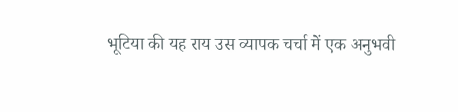भूटिया की यह राय उस व्यापक चर्चा में एक अनुभवी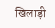खिलाड़ी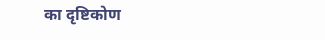का दृष्टिकोण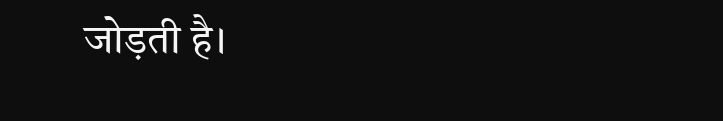जोड़ती है।